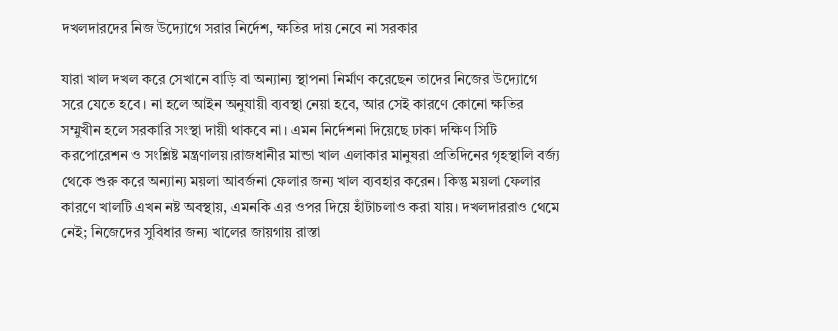দখলদারদের নিজ উদ্যোগে সরার নির্দেশ, ক্ষতির দায় নেবে না সরকার

যারা খাল দখল করে সেখানে বাড়ি বা অন্যান্য স্থাপনা নির্মাণ করেছেন তাদের নিজের উদ্যোগে সরে যেতে হবে। না হলে আইন অনুযায়ী ব্যবস্থা নেয়া হবে, আর সেই কারণে কোনো ক্ষতির সম্মুখীন হলে সরকারি সংস্থা দায়ী থাকবে না। এমন নির্দেশনা দিয়েছে ঢাকা দক্ষিণ সিটি করপোরেশন ও সংশ্লিষ্ট মন্ত্রণালয়।রাজধানীর মান্ডা খাল এলাকার মানুষরা প্রতিদিনের গৃহস্থালি বর্জ্য থেকে শুরু করে অন্যান্য ময়লা আবর্জনা ফেলার জন্য খাল ব্যবহার করেন। কিন্তু ময়লা ফেলার কারণে খালটি এখন নষ্ট অবস্থায়, এমনকি এর ওপর দিয়ে হাঁটাচলাও করা যায়। দখলদাররাও থেমে নেই; নিজেদের সুবিধার জন্য খালের জায়গায় রাস্তা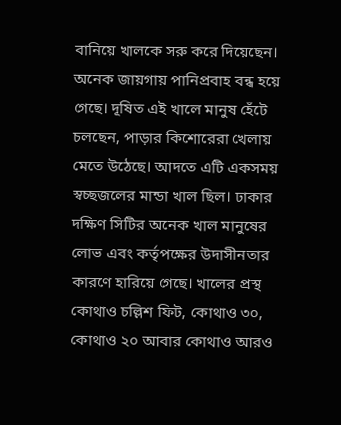বানিয়ে খালকে সরু করে দিয়েছেন। অনেক জায়গায় পানিপ্রবাহ বন্ধ হয়ে গেছে। দূষিত এই খালে মানুষ হেঁটে চলছেন, পাড়ার কিশোরেরা খেলায় মেতে উঠেছে। আদতে এটি একসময় স্বচ্ছজলের মান্ডা খাল ছিল। ঢাকার দক্ষিণ সিটির অনেক খাল মানুষের লোভ এবং কর্তৃপক্ষের উদাসীনতার কারণে হারিয়ে গেছে। খালের প্রস্থ কোথাও চল্লিশ ফিট, কোথাও ৩০, কোথাও ২০ আবার কোথাও আরও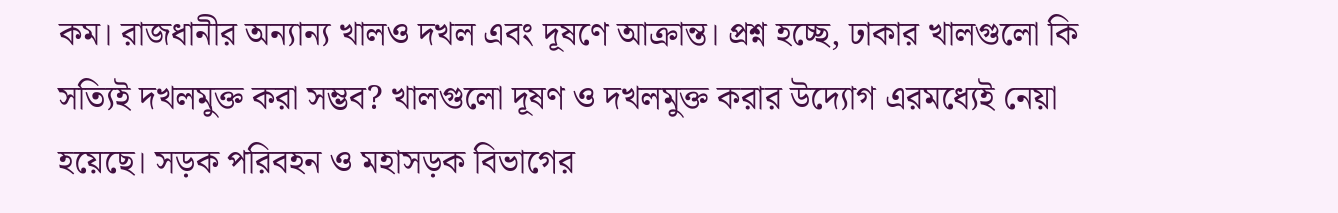কম। রাজধানীর অন্যান্য খালও দখল এবং দূষণে আক্রান্ত। প্রশ্ন হচ্ছে, ঢাকার খালগুলো কি সত্যিই দখলমুক্ত করা সম্ভব? খালগুলো দূষণ ও দখলমুক্ত করার উদ্যোগ এরমধ্যেই নেয়া হয়েছে। সড়ক পরিবহন ও মহাসড়ক বিভাগের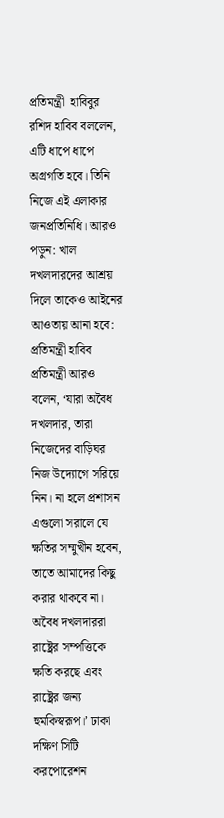প্রতিমন্ত্রী  হাবিবুর রশিদ হাবিব বললেন, এটি ধাপে ধাপে অগ্রগতি হবে। তিনি নিজে এই এলাকার জনপ্রতিনিধি। আরও পড়ুন: খাল দখলদারদের আশ্রয় দিলে তাকেও আইনের আওতায় আনা হবে: প্রতিমন্ত্রী হাবিব প্রতিমন্ত্রী আরও বলেন, ‘যারা অবৈধ দখলদার, তারা নিজেদের বাড়িঘর নিজ উদ্যোগে সরিয়ে নিন। না হলে প্রশাসন এগুলো সরালে যে ক্ষতির সম্মুখীন হবেন, তাতে আমাদের কিছু করার থাকবে না। অবৈধ দখলদাররা রাষ্ট্রের সম্পত্তিকে ক্ষতি করছে এবং রাষ্ট্রের জন্য হুমকিস্বরূপ।’ ঢাকা দক্ষিণ সিটি করপোরেশন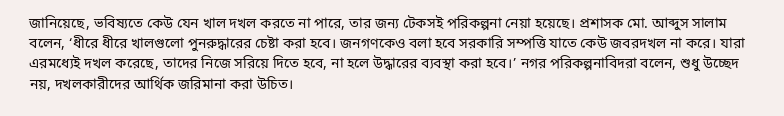জানিয়েছে, ভবিষ্যতে কেউ যেন খাল দখল করতে না পারে, তার জন্য টেকসই পরিকল্পনা নেয়া হয়েছে। প্রশাসক মো. আব্দুস সালাম বলেন, ‘ধীরে ধীরে খালগুলো পুনরুদ্ধারের চেষ্টা করা হবে। জনগণকেও বলা হবে সরকারি সম্পত্তি যাতে কেউ জবরদখল না করে। যারা এরমধ্যেই দখল করেছে, তাদের নিজে সরিয়ে দিতে হবে, না হলে উদ্ধারের ব্যবস্থা করা হবে।’ নগর পরিকল্পনাবিদরা বলেন, শুধু উচ্ছেদ নয়, দখলকারীদের আর্থিক জরিমানা করা উচিত।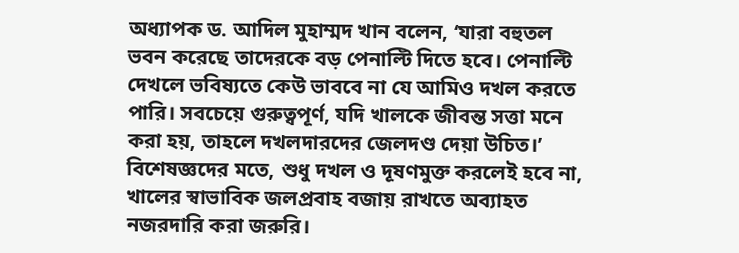অধ্যাপক ড. আদিল মুহাম্মদ খান বলেন, ‘যারা বহুতল ভবন করেছে তাদেরকে বড় পেনাল্টি দিতে হবে। পেনাল্টি দেখলে ভবিষ্যতে কেউ ভাববে না যে আমিও দখল করতে পারি। সবচেয়ে গুরুত্বপূর্ণ, যদি খালকে জীবন্ত সত্তা মনে করা হয়, তাহলে দখলদারদের জেলদণ্ড দেয়া উচিত।’ বিশেষজ্ঞদের মতে, শুধু দখল ও দূষণমুক্ত করলেই হবে না, খালের স্বাভাবিক জলপ্রবাহ বজায় রাখতে অব্যাহত নজরদারি করা জরুরি।